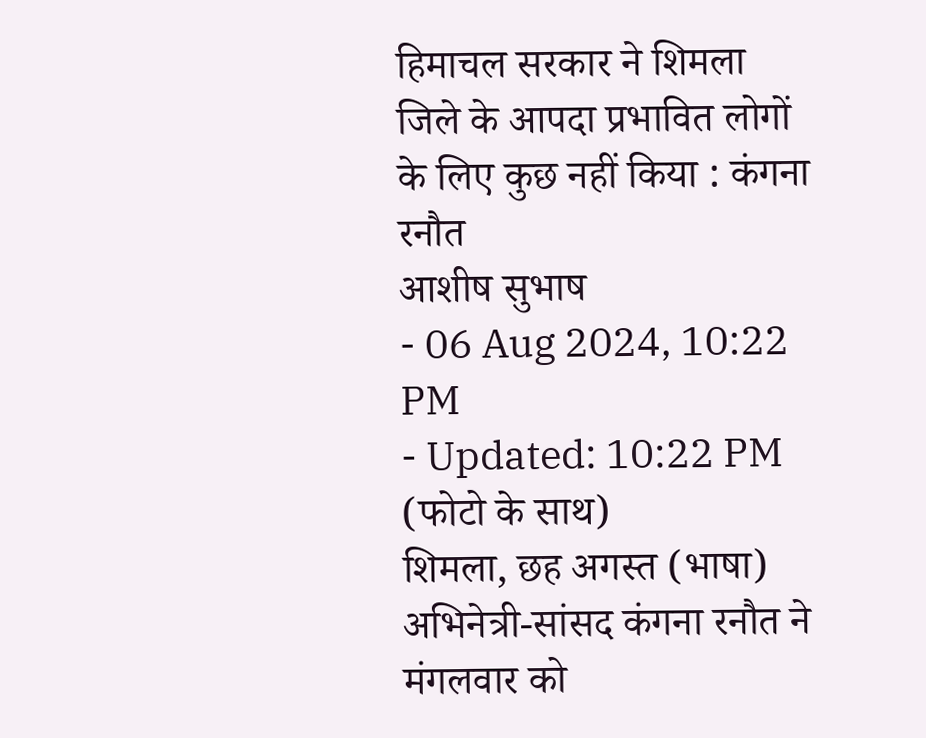हिमाचल सरकार ने शिमला जिले के आपदा प्रभावित लोगों के लिए कुछ नहीं किया : कंगना रनौत
आशीष सुभाष
- 06 Aug 2024, 10:22 PM
- Updated: 10:22 PM
(फोटो के साथ)
शिमला, छह अगस्त (भाषा) अभिनेत्री-सांसद कंगना रनौत ने मंगलवार को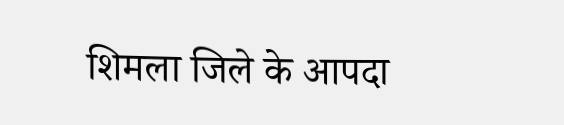शिमला जिले के आपदा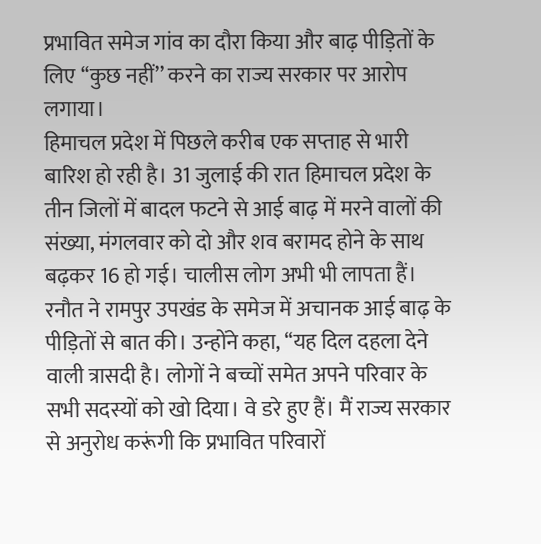प्रभावित समेज गांव का दौरा किया और बाढ़ पीड़ितों के लिए ‘‘कुछ नहीं’’ करने का राज्य सरकार पर आरोप लगाया।
हिमाचल प्रदेश में पिछले करीब एक सप्ताह से भारी बारिश हो रही है। 31 जुलाई की रात हिमाचल प्रदेश के तीन जिलों में बादल फटने से आई बाढ़ में मरने वालों की संख्या, मंगलवार को दो और शव बरामद होने के साथ बढ़कर 16 हो गई। चालीस लोग अभी भी लापता हैं।
रनौत ने रामपुर उपखंड के समेज में अचानक आई बाढ़ के पीड़ितों से बात की। उन्होंने कहा, ‘‘यह दिल दहला देने वाली त्रासदी है। लोगों ने बच्चों समेत अपने परिवार के सभी सदस्यों को खो दिया। वे डरे हुए हैं। मैं राज्य सरकार से अनुरोध करूंगी कि प्रभावित परिवारों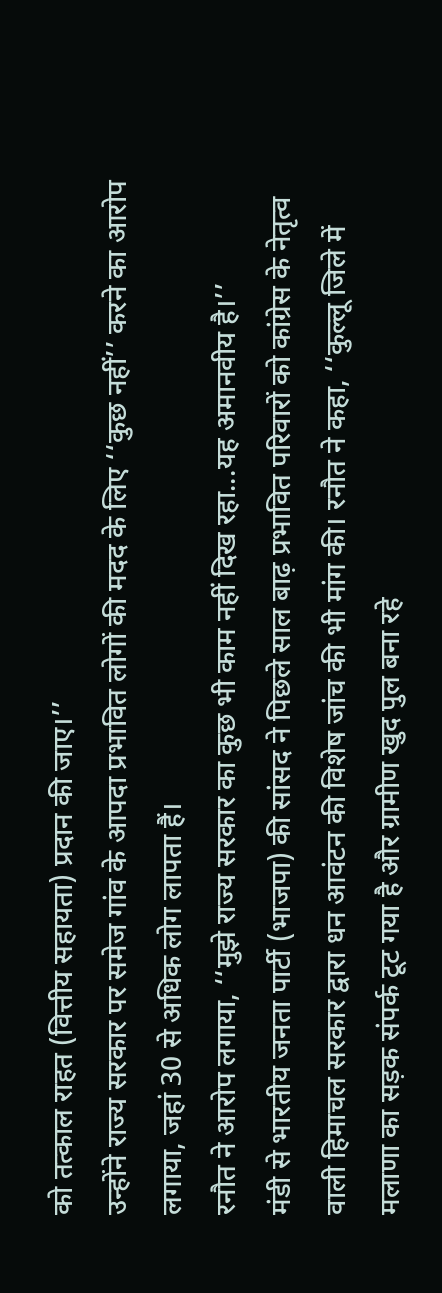को तत्काल राहत (वित्तीय सहायता) प्रदान की जाए।’’
उन्होंने राज्य सरकार पर समेज गांव के आपदा प्रभावित लोगों की मदद के लिए ‘‘कुछ नहीं’’ करने का आरोप लगाया, जहां 30 से अधिक लोग लापता हैं।
रनौत ने आरोप लगाया, ‘‘मुझे राज्य सरकार का कुछ भी काम नहीं दिख रहा...यह अमानवीय है।’’
मंडी से भारतीय जनता पार्टी (भाजपा) की सांसद ने पिछले साल बाढ़ प्रभावित परिवारों को कांग्रेस के नेतृत्व वाली हिमाचल सरकार द्वारा धन आवंटन की विशेष जांच की भी मांग की। रनौत ने कहा, ‘‘कुल्लू जिले में मलाणा का सड़क संपर्क टूट गया है और ग्रामीण खुद पुल बना रहे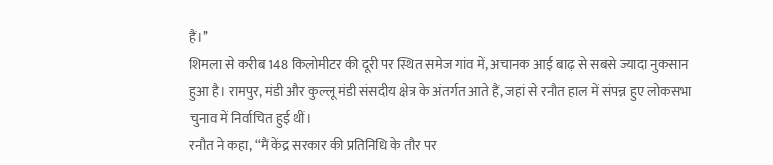हैं।’’
शिमला से करीब 148 किलोमीटर की दूरी पर स्थित समेज गांव में, अचानक आई बाढ़ से सबसे ज्यादा नुकसान हुआ है। रामपुर, मंडी और कुल्लू मंडी संसदीय क्षेत्र के अंतर्गत आते हैं, जहां से रनौत हाल में संपन्न हुए लोकसभा चुनाव में निर्वाचित हुई थीं।
रनौत ने कहा, ‘‘मैं केंद्र सरकार की प्रतिनिधि के तौर पर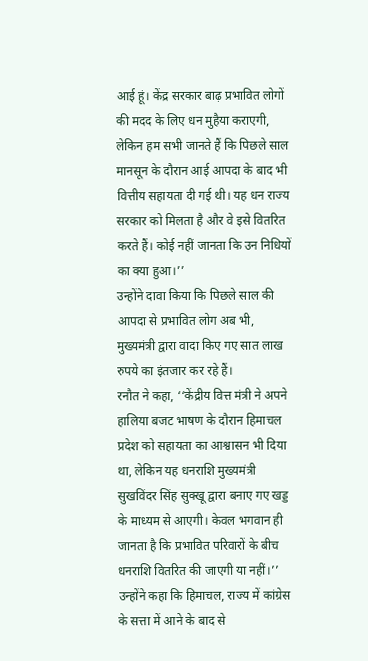आई हूं। केंद्र सरकार बाढ़ प्रभावित लोगों की मदद के लिए धन मुहैया कराएगी, लेकिन हम सभी जानते हैं कि पिछले साल मानसून के दौरान आई आपदा के बाद भी वित्तीय सहायता दी गई थी। यह धन राज्य सरकार को मिलता है और वे इसे वितरित करते हैं। कोई नहीं जानता कि उन निधियों का क्या हुआ।’’
उन्होंने दावा किया कि पिछले साल की आपदा से प्रभावित लोग अब भी, मुख्यमंत्री द्वारा वादा किए गए सात लाख रुपये का इंतजार कर रहे हैं।
रनौत ने कहा, ‘‘केंद्रीय वित्त मंत्री ने अपने हालिया बजट भाषण के दौरान हिमाचल प्रदेश को सहायता का आश्वासन भी दिया था, लेकिन यह धनराशि मुख्यमंत्री सुखविंदर सिंह सुक्खू द्वारा बनाए गए खड्ड के माध्यम से आएगी। केवल भगवान ही जानता है कि प्रभावित परिवारों के बीच धनराशि वितरित की जाएगी या नहीं।’’
उन्होंने कहा कि हिमाचल, राज्य में कांग्रेस के सत्ता में आने के बाद से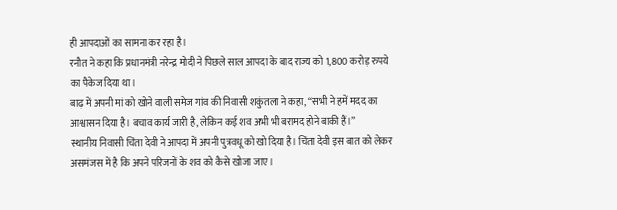ही आपदाओं का सामना कर रहा है।
रनौत ने कहा कि प्रधानमंत्री नरेन्द्र मोदी ने पिछले साल आपदा के बाद राज्य को 1,800 करोड़ रुपये का पैकेज दिया था।
बाढ़ में अपनी मां को खोने वाली समेज गांव की निवासी शकुंतला ने कहा, ‘‘सभी ने हमें मदद का आश्वासन दिया है। बचाव कार्य जारी है, लेकिन कई शव अभी भी बरामद होने बाकी हैं।’’
स्थानीय निवासी चिंता देवी ने आपदा में अपनी पुत्रवधू को खो दिया है। चिंता देवी इस बात को लेकर असमंजस में है कि अपने परिजनों के शव को कैसे खोजा जाए।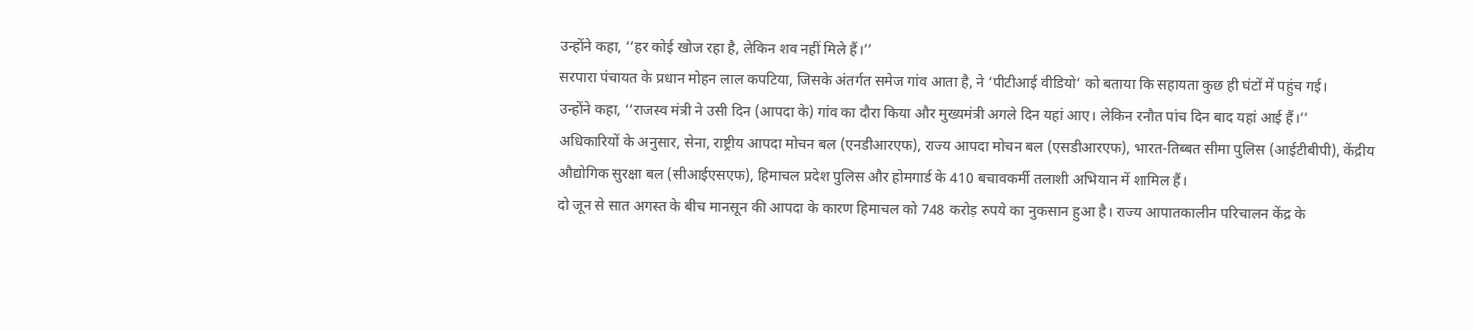उन्होंने कहा, ‘‘हर कोई खोज रहा है, लेकिन शव नहीं मिले हैं।’’
सरपारा पंचायत के प्रधान मोहन लाल कपटिया, जिसके अंतर्गत समेज गांव आता है, ने ‘पीटीआई वीडियो’ को बताया कि सहायता कुछ ही घंटों में पहुंच गई।
उन्होंने कहा, ‘‘राजस्व मंत्री ने उसी दिन (आपदा के) गांव का दौरा किया और मुख्यमंत्री अगले दिन यहां आए। लेकिन रनौत पांच दिन बाद यहां आई हैं।’’
अधिकारियों के अनुसार, सेना, राष्ट्रीय आपदा मोचन बल (एनडीआरएफ), राज्य आपदा मोचन बल (एसडीआरएफ), भारत-तिब्बत सीमा पुलिस (आईटीबीपी), केंद्रीय औद्योगिक सुरक्षा बल (सीआईएसएफ), हिमाचल प्रदेश पुलिस और होमगार्ड के 410 बचावकर्मी तलाशी अभियान में शामिल हैं।
दो जून से सात अगस्त के बीच मानसून की आपदा के कारण हिमाचल को 748 करोड़ रुपये का नुकसान हुआ है। राज्य आपातकालीन परिचालन केंद्र के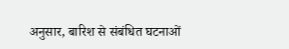अनुसार, बारिश से संबंधित घटनाओं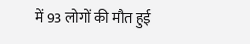में 93 लोगों की मौत हुई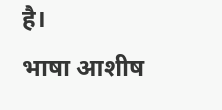है।
भाषा आशीष